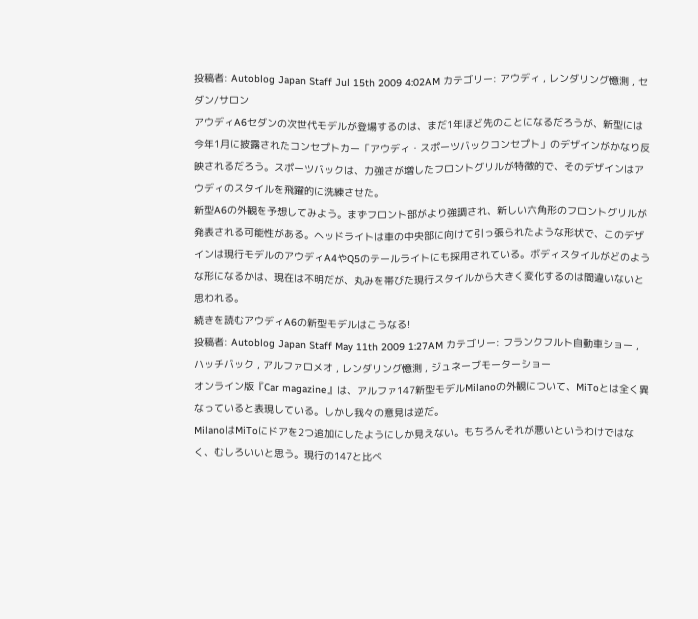投稿者: Autoblog Japan Staff Jul 15th 2009 4:02AM カテゴリー: アウディ , レンダリング憶測 , セダン/サロン
アウディA6セダンの次世代モデルが登場するのは、まだ1年ほど先のことになるだろうが、新型には今年1月に披露されたコンセプトカー「アウディ・スポーツバックコンセプト」のデザインがかなり反映されるだろう。スポーツバックは、力強さが増したフロントグリルが特徴的で、そのデザインはアウディのスタイルを飛躍的に洗練させた。
新型A6の外観を予想してみよう。まずフロント部がより強調され、新しい六角形のフロントグリルが発表される可能性がある。ヘッドライトは車の中央部に向けて引っ張られたような形状で、このデザインは現行モデルのアウディA4やQ5のテールライトにも採用されている。ボディスタイルがどのような形になるかは、現在は不明だが、丸みを帯びた現行スタイルから大きく変化するのは間違いないと思われる。
続きを読むアウディA6の新型モデルはこうなる!
投稿者: Autoblog Japan Staff May 11th 2009 1:27AM カテゴリー: フランクフルト自動車ショー , ハッチバック , アルファロメオ , レンダリング憶測 , ジュネーブモーターショー
オンライン版『Car magazine』は、アルファ147新型モデルMilanoの外観について、MiToとは全く異なっていると表現している。しかし我々の意見は逆だ。
MilanoはMiToにドアを2つ追加にしたようにしか見えない。もちろんそれが悪いというわけではなく、むしろいいと思う。現行の147と比べ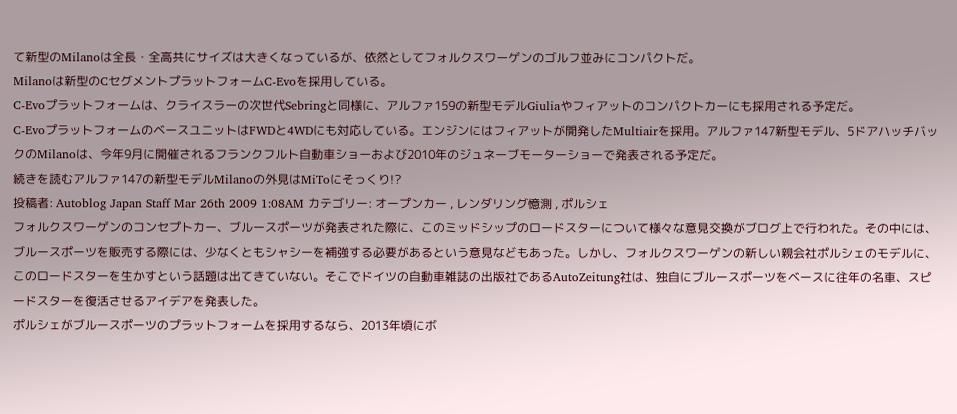て新型のMilanoは全長・全高共にサイズは大きくなっているが、依然としてフォルクスワーゲンのゴルフ並みにコンパクトだ。
Milanoは新型のCセグメントプラットフォームC-Evoを採用している。
C-Evoプラットフォームは、クライスラーの次世代Sebringと同様に、アルファ159の新型モデルGiuliaやフィアットのコンパクトカーにも採用される予定だ。
C-EvoプラットフォームのベースユニットはFWDと4WDにも対応している。エンジンにはフィアットが開発したMultiairを採用。アルファ147新型モデル、5ドアハッチバックのMilanoは、今年9月に開催されるフランクフルト自動車ショーおよび2010年のジュネーブモーターショーで発表される予定だ。
続きを読むアルファ147の新型モデルMilanoの外見はMiToにそっくり!?
投稿者: Autoblog Japan Staff Mar 26th 2009 1:08AM カテゴリー: オープンカー , レンダリング憶測 , ポルシェ
フォルクスワーゲンのコンセプトカー、ブルースポーツが発表された際に、このミッドシップのロードスターについて様々な意見交換がブログ上で行われた。その中には、ブルースポーツを販売する際には、少なくともシャシーを補強する必要があるという意見などもあった。しかし、フォルクスワーゲンの新しい親会社ポルシェのモデルに、このロードスターを生かすという話題は出てきていない。そこでドイツの自動車雑誌の出版社であるAutoZeitung社は、独自にブルースポーツをベースに往年の名車、スピードスターを復活させるアイデアを発表した。
ポルシェがブルースポーツのプラットフォームを採用するなら、2013年頃にボ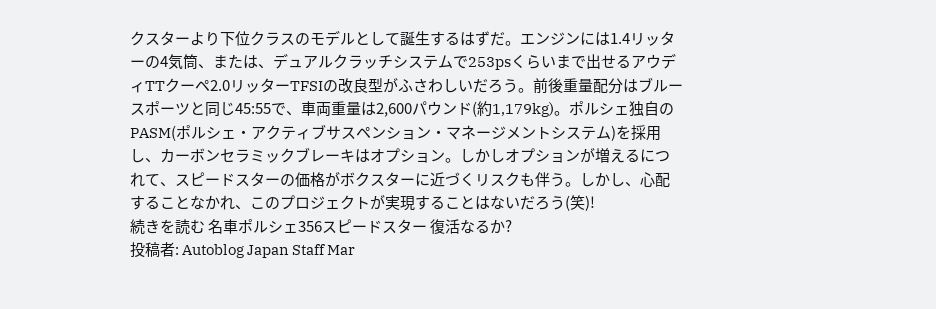クスターより下位クラスのモデルとして誕生するはずだ。エンジンには1.4リッターの4気筒、または、デュアルクラッチシステムで253psくらいまで出せるアウディTTクーペ2.0リッターTFSIの改良型がふさわしいだろう。前後重量配分はブルースポーツと同じ45:55で、車両重量は2,600パウンド(約1,179kg)。ポルシェ独自のPASM(ポルシェ・アクティブサスペンション・マネージメントシステム)を採用し、カーボンセラミックブレーキはオプション。しかしオプションが増えるにつれて、スピードスターの価格がボクスターに近づくリスクも伴う。しかし、心配することなかれ、このプロジェクトが実現することはないだろう(笑)!
続きを読む 名車ポルシェ356スピードスター 復活なるか?
投稿者: Autoblog Japan Staff Mar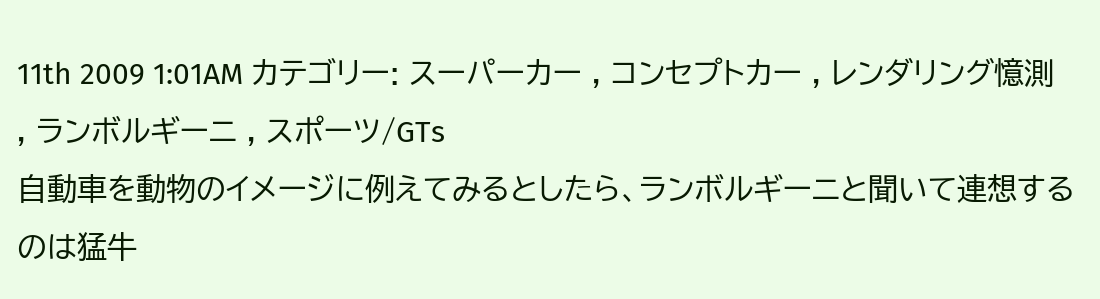11th 2009 1:01AM カテゴリー: スーパーカー , コンセプトカー , レンダリング憶測 , ランボルギーニ , スポーツ/GTs
自動車を動物のイメージに例えてみるとしたら、ランボルギーニと聞いて連想するのは猛牛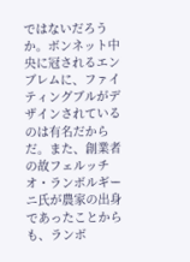ではないだろうか。ボンネット中央に冠されるエンブレムに、ファイティングブルがデザインされているのは有名だからだ。また、創業者の故フェルッチオ・ランボルギーニ氏が農家の出身であったことからも、ランボ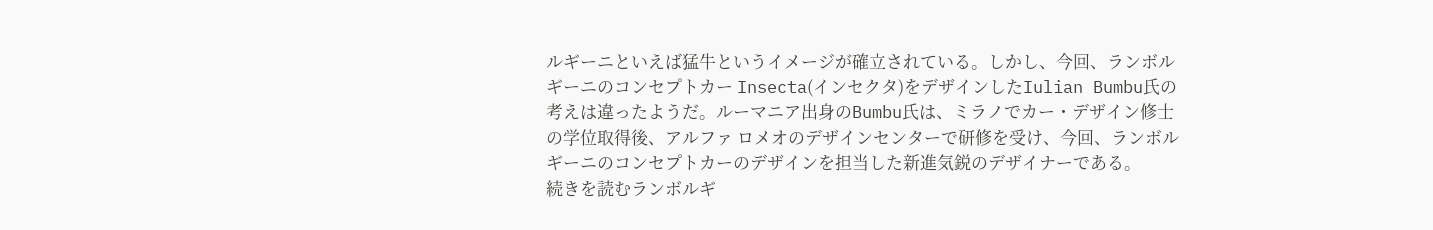ルギーニといえば猛牛というイメージが確立されている。しかし、今回、ランボルギーニのコンセプトカー Insecta(インセクタ)をデザインしたIulian Bumbu氏の考えは違ったようだ。ルーマニア出身のBumbu氏は、ミラノでカー・デザイン修士の学位取得後、アルファ ロメオのデザインセンターで研修を受け、今回、ランボルギーニのコンセプトカーのデザインを担当した新進気鋭のデザイナーである。
続きを読むランボルギ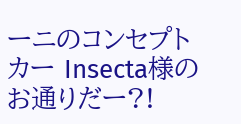ーニのコンセプトカー Insecta様のお通りだー?!